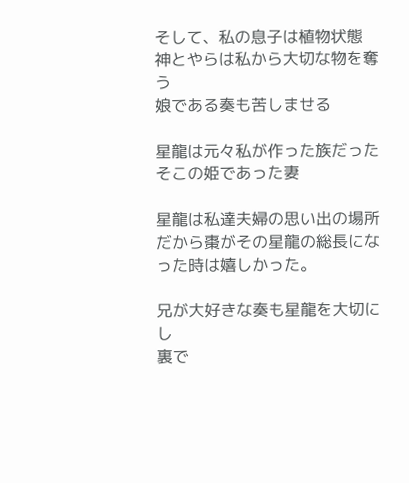そして、私の息子は植物状態
神とやらは私から大切な物を奪う
娘である奏も苦しませる

星龍は元々私が作った族だった
そこの姫であった妻

星龍は私達夫婦の思い出の場所
だから棗がその星龍の総長になった時は嬉しかった。

兄が大好きな奏も星龍を大切にし
裏で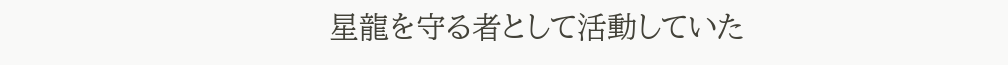星龍を守る者として活動していた